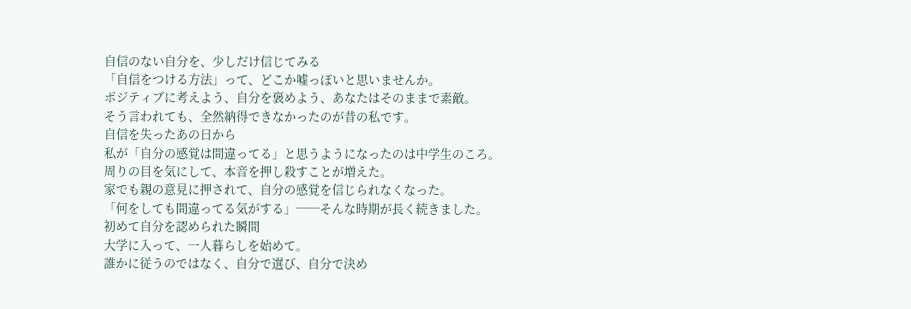自信のない自分を、少しだけ信じてみる
「自信をつける方法」って、どこか嘘っぽいと思いませんか。
ポジティブに考えよう、自分を褒めよう、あなたはそのままで素敵。
そう言われても、全然納得できなかったのが昔の私です。
自信を失ったあの日から
私が「自分の感覚は間違ってる」と思うようになったのは中学生のころ。
周りの目を気にして、本音を押し殺すことが増えた。
家でも親の意見に押されて、自分の感覚を信じられなくなった。
「何をしても間違ってる気がする」──そんな時期が長く続きました。
初めて自分を認められた瞬間
大学に入って、一人暮らしを始めて。
誰かに従うのではなく、自分で選び、自分で決め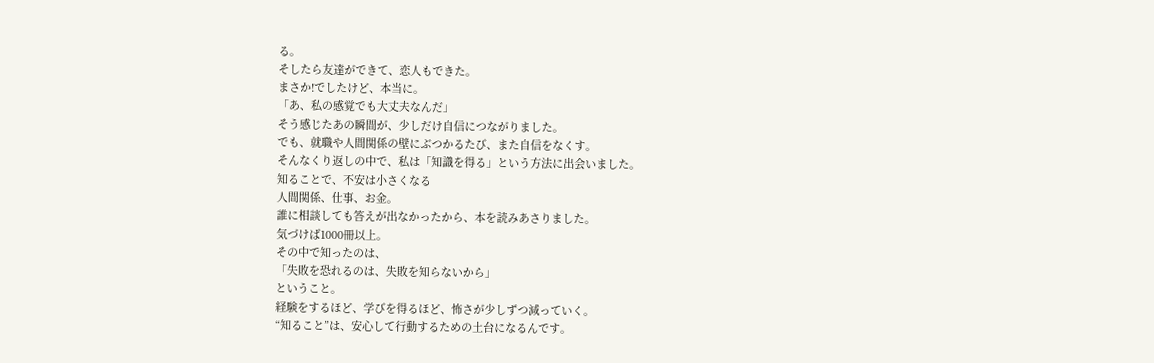る。
そしたら友達ができて、恋人もできた。
まさか!でしたけど、本当に。
「あ、私の感覚でも大丈夫なんだ」
そう感じたあの瞬間が、少しだけ自信につながりました。
でも、就職や人間関係の壁にぶつかるたび、また自信をなくす。
そんなくり返しの中で、私は「知識を得る」という方法に出会いました。
知ることで、不安は小さくなる
人間関係、仕事、お金。
誰に相談しても答えが出なかったから、本を読みあさりました。
気づけば1000冊以上。
その中で知ったのは、
「失敗を恐れるのは、失敗を知らないから」
ということ。
経験をするほど、学びを得るほど、怖さが少しずつ減っていく。
“知ること”は、安心して行動するための土台になるんです。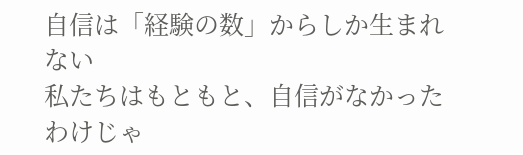自信は「経験の数」からしか生まれない
私たちはもともと、自信がなかったわけじゃ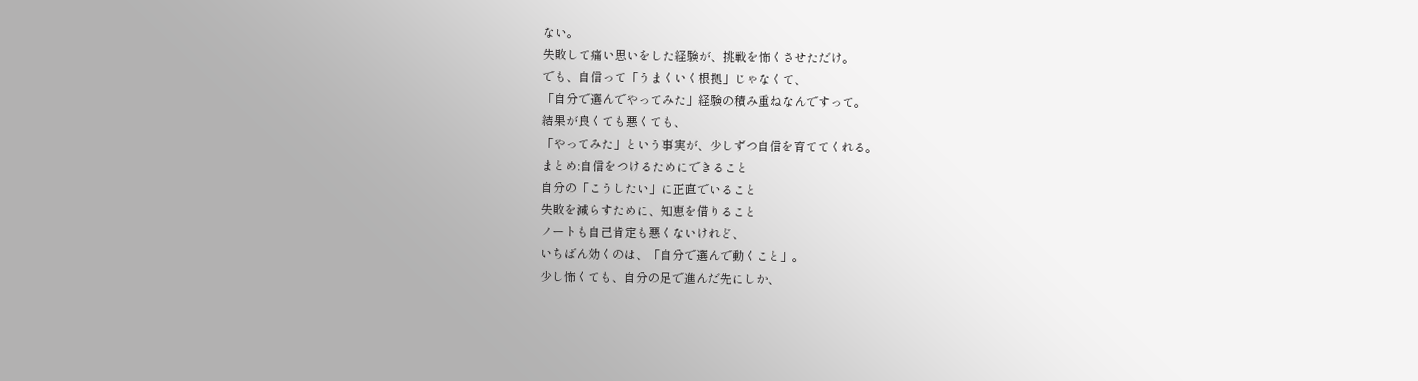ない。
失敗して痛い思いをした経験が、挑戦を怖くさせただけ。
でも、自信って「うまくいく根拠」じゃなくて、
「自分で選んでやってみた」経験の積み重ねなんですって。
結果が良くても悪くても、
「やってみた」という事実が、少しずつ自信を育ててくれる。
まとめ:自信をつけるためにできること
自分の「こうしたい」に正直でいること
失敗を減らすために、知恵を借りること
ノートも自己肯定も悪くないけれど、
いちばん効くのは、「自分で選んで動くこと」。
少し怖くても、自分の足で進んだ先にしか、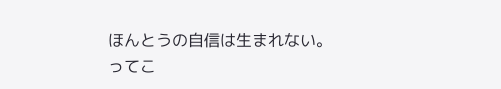ほんとうの自信は生まれない。
ってこ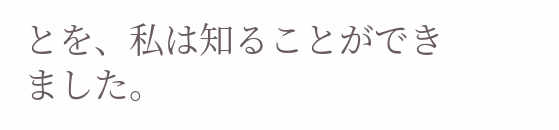とを、私は知ることができました。